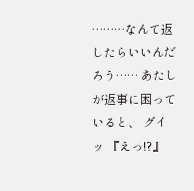………なんて返したらいいんだろう…… あたしが返事に困っていると、 グイッ 『えっ!?』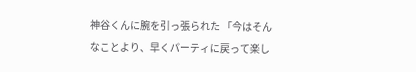神谷くんに腕を引っ張られた 「今はそんなことより、早くパーティに戻って楽し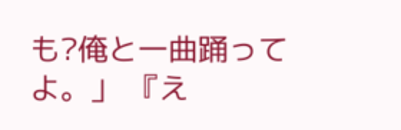も?俺と一曲踊ってよ。」 『え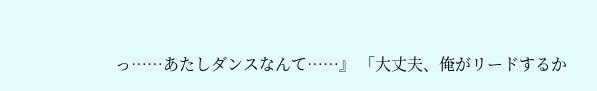っ……あたしダンスなんて……』 「大丈夫、俺がリードするか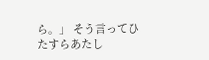ら。」 そう言ってひたすらあたし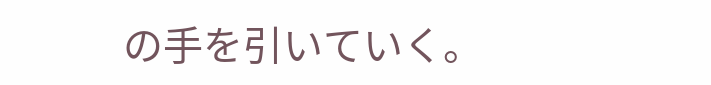の手を引いていく。